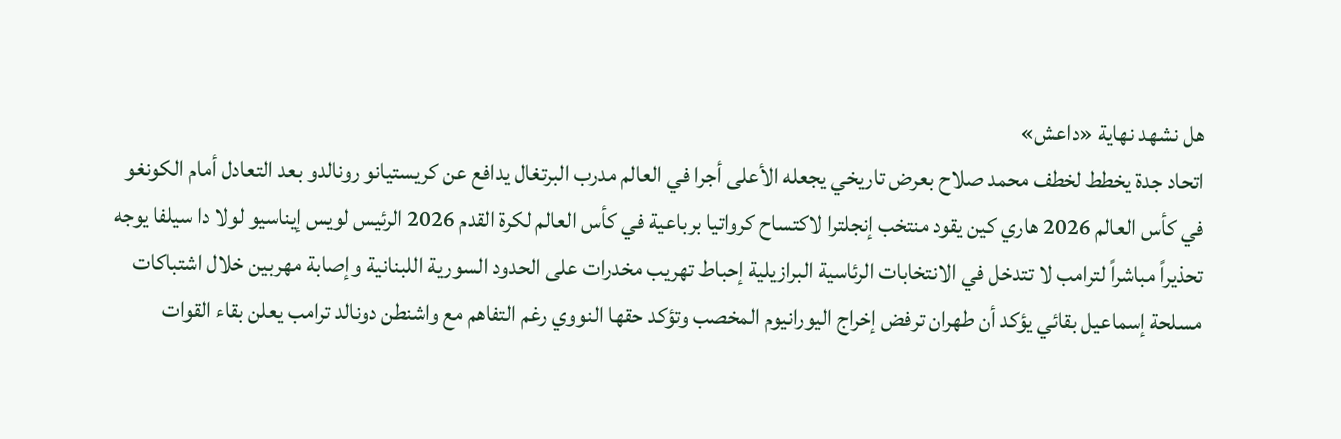هل نشهد نهاية «داعش»
اتحاد جدة يخطط لخطف محمد صلاح بعرض تاريخي يجعله الأعلى أجرا في العالم مدرب البرتغال يدافع عن كريستيانو رونالدو بعد التعادل أمام الكونغو في كأس العالم 2026 هاري كين يقود منتخب إنجلترا لاكتساح كرواتيا برباعية في كأس العالم لكرة القدم 2026 الرئيس لويس إيناسيو لولا دا سيلفا يوجه تحذيراً مباشراً لترامب لا تتدخل في الانتخابات الرئاسية البرازيلية إحباط تهريب مخدرات على الحدود السورية اللبنانية وإصابة مهربين خلال اشتباكات مسلحة إسماعيل بقائي يؤكد أن طهران ترفض إخراج اليورانيوم المخصب وتؤكد حقها النووي رغم التفاهم مع واشنطن دونالد ترامب يعلن بقاء القوات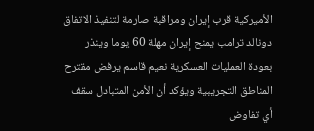الأميركية قرب إيران ومراقبة صارمة لتنفيذ الاتفاق دونالد ترامب يمنح إيران مهلة 60 يوما وينذر بعودة العمليات العسكرية نعيم قاسم يرفض مقترح المناطق التجريبية ويؤكد أن الأمن المتبادل سقف أي تفاوض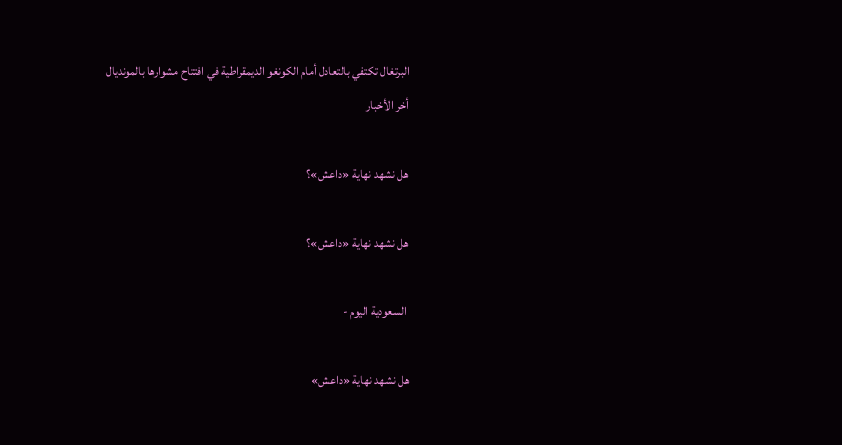البرتغال تكتفي بالتعادل أمام الكونغو الديمقراطية في افتتاح مشوارها بالمونديال
أخر الأخبار

هل نشهد نهاية «داعش»؟

هل نشهد نهاية «داعش»؟

 السعودية اليوم -

هل نشهد نهاية «داعش»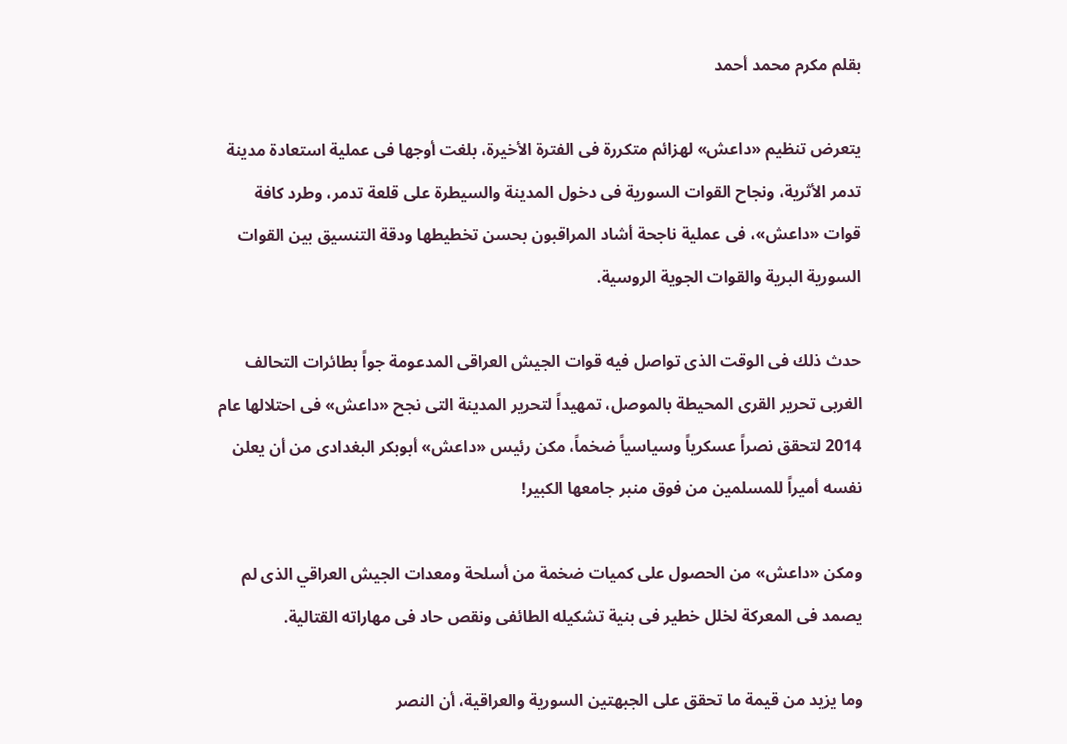بقلم مكرم محمد أحمد

يتعرض تنظيم «داعش» لهزائم متكررة فى الفترة الأخيرة، بلغت أوجها فى عملية استعادة مدينة تدمر الأثرية، ونجاح القوات السورية فى دخول المدينة والسيطرة على قلعة تدمر، وطرد كافة قوات «داعش»، فى عملية ناجحة أشاد المراقبون بحسن تخطيطها ودقة التنسيق بين القوات السورية البرية والقوات الجوية الروسية.

حدث ذلك فى الوقت الذى تواصل فيه قوات الجيش العراقى المدعومة جواً بطائرات التحالف الغربى تحرير القرى المحيطة بالموصل، تمهيداً لتحرير المدينة التى نجح «داعش» فى احتلالها عام 2014 لتحقق نصراً عسكرياً وسياسياً ضخماً، مكن رئيس «داعش» أبوبكر البغدادى من أن يعلن نفسه أميراً للمسلمين من فوق منبر جامعها الكبير!

ومكن «داعش» من الحصول على كميات ضخمة من أسلحة ومعدات الجيش العراقي الذى لم يصمد فى المعركة لخلل خطير فى بنية تشكيله الطائفى ونقص حاد فى مهاراته القتالية.

وما يزيد من قيمة ما تحقق على الجبهتين السورية والعراقية، أن النصر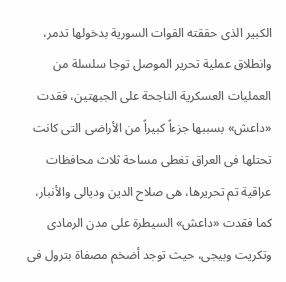الكبير الذى حققته القوات السورية بدخولها تدمر، وانطلاق عملية تحرير الموصل توجا سلسلة من العمليات العسكرية الناجحة على الجبهتين، فقدت «داعش» بسببها جزءاً كبيراً من الأراضى التى كانت تحتلها فى العراق تغطى مساحة ثلاث محافظات عراقية تم تحريرها، هى صلاح الدين وديالى والأنبار، كما فقدت «داعش» السيطرة على مدن الرمادى وتكريت وبيجى، حيث توجد أضخم مصفاة بترول فى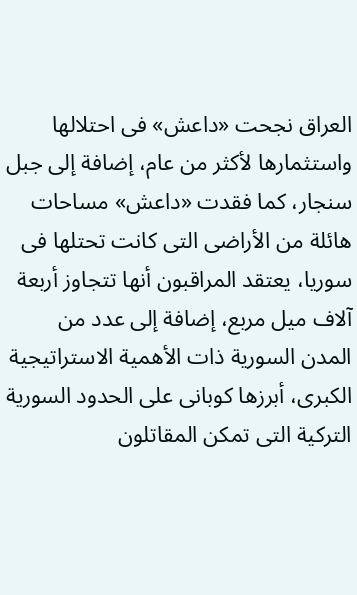العراق نجحت «داعش» فى احتلالها واستثمارها لأكثر من عام، إضافة إلى جبل سنجار، كما فقدت «داعش» مساحات هائلة من الأراضى التى كانت تحتلها فى سوريا، يعتقد المراقبون أنها تتجاوز أربعة آلاف ميل مربع، إضافة إلى عدد من المدن السورية ذات الأهمية الاستراتيجية الكبرى، أبرزها كوبانى على الحدود السورية التركية التى تمكن المقاتلون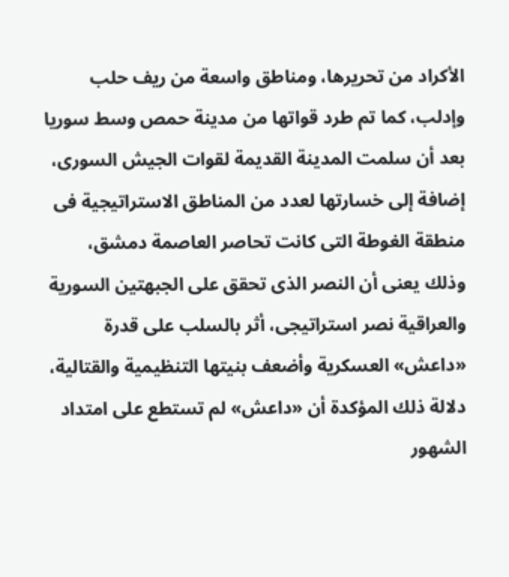الأكراد من تحريرها، ومناطق واسعة من ريف حلب وإدلب، كما تم طرد قواتها من مدينة حمص وسط سوريا بعد أن سلمت المدينة القديمة لقوات الجيش السورى، إضافة إلى خسارتها لعدد من المناطق الاستراتيجية فى منطقة الغوطة التى كانت تحاصر العاصمة دمشق، وذلك يعنى أن النصر الذى تحقق على الجبهتين السورية والعراقية نصر استراتيجى، أثر بالسلب على قدرة «داعش» العسكرية وأضعف بنيتها التنظيمية والقتالية، دلالة ذلك المؤكدة أن «داعش» لم تستطع على امتداد الشهور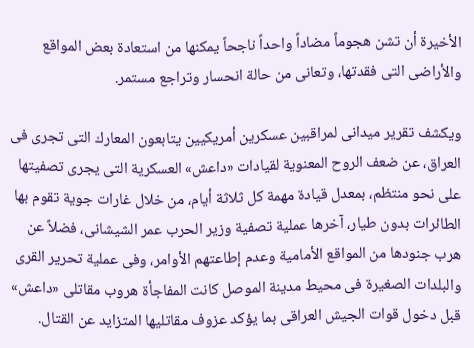الأخيرة أن تشن هجوماً مضاداً واحداً ناجحاً يمكنها من استعادة بعض المواقع والأراضى التى فقدتها، وتعانى من حالة انحسار وتراجع مستمر.

ويكشف تقرير ميدانى لمراقبين عسكرين أمريكيين يتابعون المعارك التى تجرى فى العراق، عن ضعف الروح المعنوية لقيادات «داعش» العسكرية التى يجرى تصفيتها على نحو منتظم، بمعدل قيادة مهمة كل ثلاثة أيام، من خلال غارات جوية تقوم بها الطائرات بدون طيار، آخرها عملية تصفية وزير الحرب عمر الشيشانى، فضلاً عن هرب جنودها من المواقع الأمامية وعدم إطاعتهم الأوامر، وفى عملية تحرير القرى والبلدات الصغيرة فى محيط مدينة الموصل كانت المفاجأة هروب مقاتلى «داعش» قبل دخول قوات الجيش العراقى بما يؤكد عزوف مقاتليها المتزايد عن القتال.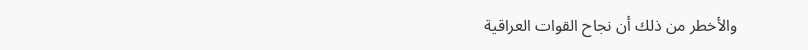والأخطر من ذلك أن نجاح القوات العراقية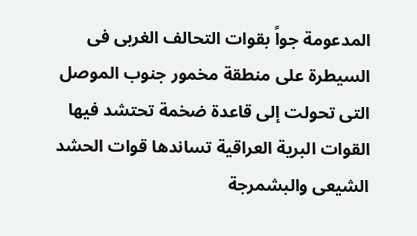المدعومة جواً بقوات التحالف الغربى فى السيطرة على منطقة مخمور جنوب الموصل التى تحولت إلى قاعدة ضخمة تحتشد فيها القوات البرية العراقية تساندها قوات الحشد الشيعى والبشمرجة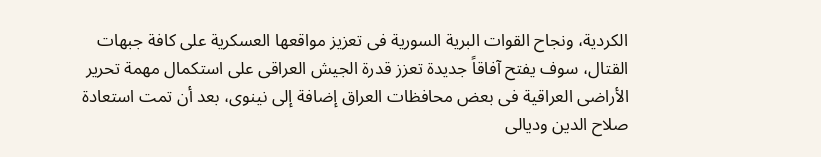الكردية، ونجاح القوات البرية السورية فى تعزيز مواقعها العسكرية على كافة جبهات القتال، سوف يفتح آفاقاً جديدة تعزز قدرة الجيش العراقى على استكمال مهمة تحرير الأراضى العراقية فى بعض محافظات العراق إضافة إلى نينوى، بعد أن تمت استعادة صلاح الدين وديالى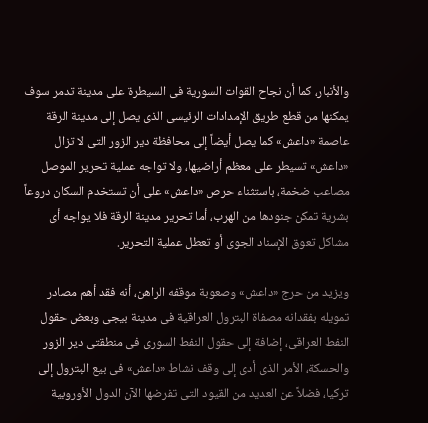والأنبار، كما أن نجاح القوات السورية فى السيطرة على مدينة تدمر سوف يمكنها من قطع طريق الإمدادات الرئيسى الذى يصل إلى مدينة الرقة عاصمة «داعش» كما يصل أيضاً إلى محافظة دير الزور التى لا تزال «داعش» تسيطر على معظم أراضيها، ولا تواجه عملية تحرير الموصل مصاعب ضخمة، باستثناء حرص «داعش» على أن تستخدم السكان دروعاً بشرية تمكن جنودها من الهرب، أما تحرير مدينة الرقة فلا يواجه أى مشاكل تعوق الإسناد الجوى أو تعطل عملية التحرير.

ويزيد من حرج «داعش» وصعوبة موقفه الراهن، أنه فقد أهم مصادر تمويله بفقدانه مصفاة البترول العراقية فى مدينة بيجى وبعض حقول النفط العراقى، إضافة إلى حقول النفط السورى فى منطقتى دير الزور والحسكة، الأمر الذى أدى إلى وقف نشاط «داعش» فى بيع البترول إلى تركيا، فضلاً عن العديد من القيود التى تفرضها الآن الدول الأوروبية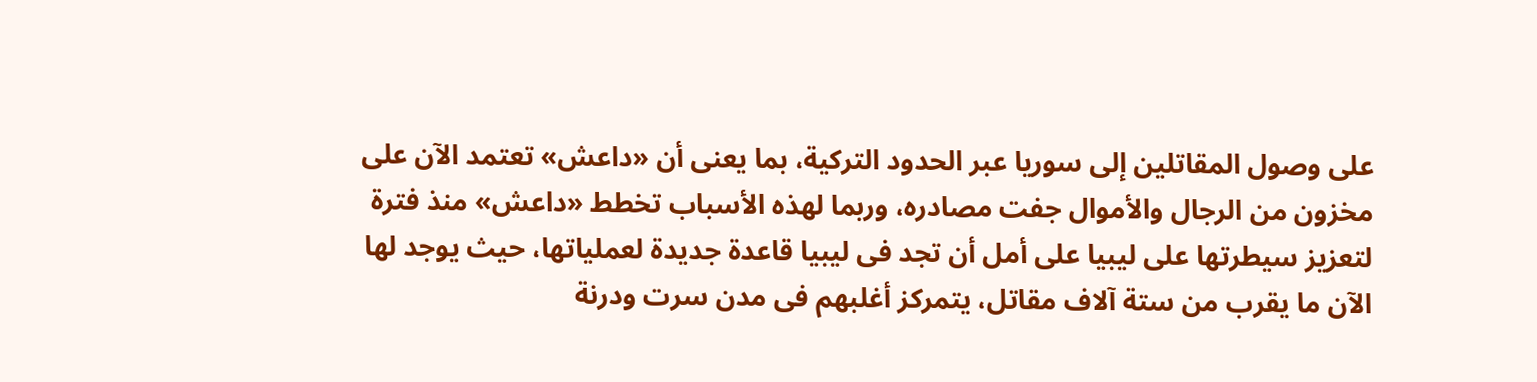على وصول المقاتلين إلى سوريا عبر الحدود التركية، بما يعنى أن «داعش» تعتمد الآن على مخزون من الرجال والأموال جفت مصادره، وربما لهذه الأسباب تخطط «داعش» منذ فترة لتعزيز سيطرتها على ليبيا على أمل أن تجد فى ليبيا قاعدة جديدة لعملياتها، حيث يوجد لها الآن ما يقرب من ستة آلاف مقاتل، يتمركز أغلبهم فى مدن سرت ودرنة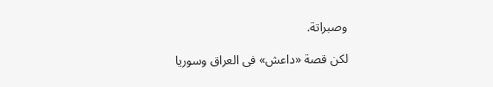وصبراتة.

لكن قصة «داعش» فى العراق وسوريا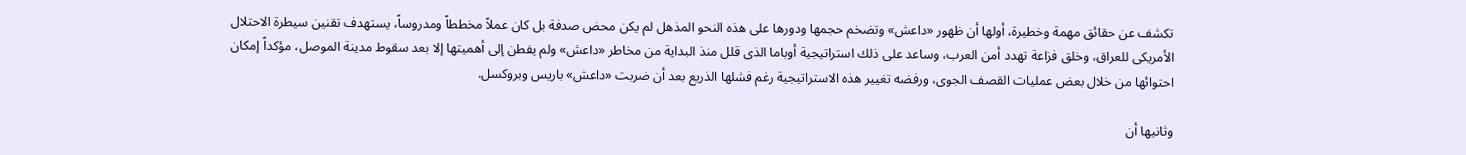تكشف عن حقائق مهمة وخطيرة، أولها أن ظهور «داعش» وتضخم حجمها ودورها على هذه النحو المذهل لم يكن محض صدفة بل كان عملاً مخططاً ومدروساً، يستهدف تقنين سيطرة الاحتلال الأمريكى للعراق، وخلق فزاعة تهدد أمن العرب، وساعد على ذلك استراتيجية أوباما الذى قلل منذ البداية من مخاطر «داعش» ولم يفطن إلى أهميتها إلا بعد سقوط مدينة الموصل، مؤكداً إمكان احتوائها من خلال بعض عمليات القصف الجوى، ورفضه تغيير هذه الاستراتيجية رغم فشلها الذريع بعد أن ضربت «داعش» باريس وبروكسل.

وثانيها أن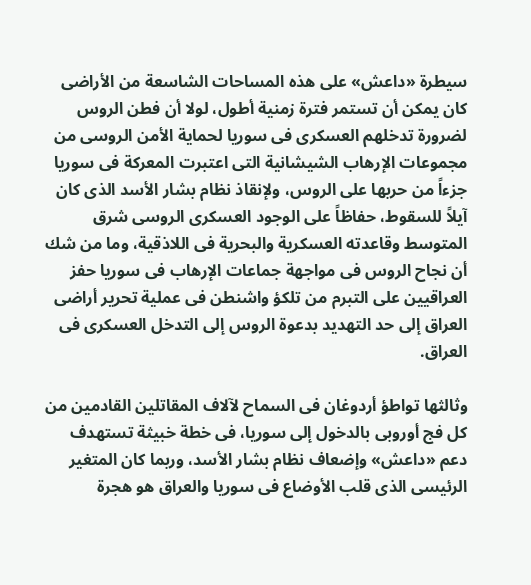سيطرة «داعش» على هذه المساحات الشاسعة من الأراضى كان يمكن أن تستمر فترة زمنية أطول، لولا أن فطن الروس لضرورة تدخلهم العسكرى فى سوريا لحماية الأمن الروسى من مجموعات الإرهاب الشيشانية التى اعتبرت المعركة فى سوريا جزءاً من حربها على الروس، ولإنقاذ نظام بشار الأسد الذى كان آيلاً للسقوط، حفاظاً على الوجود العسكرى الروسى شرق المتوسط وقاعدته العسكرية والبحرية فى اللاذقية، وما من شك أن نجاح الروس فى مواجهة جماعات الإرهاب فى سوريا حفز العراقيين على التبرم من تلكؤ واشنطن فى عملية تحرير أراضى العراق إلى حد التهديد بدعوة الروس إلى التدخل العسكرى فى العراق.

وثالثها تواطؤ أردوغان فى السماح لآلاف المقاتلين القادمين من كل فج أوروبى بالدخول إلى سوريا، فى خطة خبيثة تستهدف دعم «داعش» وإضعاف نظام بشار الأسد، وربما كان المتغير الرئيسى الذى قلب الأوضاع فى سوريا والعراق هو هجرة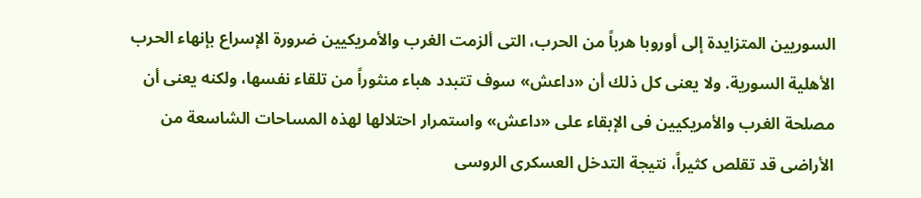السوريين المتزايدة إلى أوروبا هرباً من الحرب، التى ألزمت الغرب والأمريكيين ضرورة الإسراع بإنهاء الحرب الأهلية السورية. ولا يعنى كل ذلك أن «داعش» سوف تتبدد هباء منثوراً من تلقاء نفسها، ولكنه يعنى أن مصلحة الغرب والأمريكيين فى الإبقاء على «داعش» واستمرار احتلالها لهذه المساحات الشاسعة من الأراضى قد تقلص كثيراً، نتيجة التدخل العسكرى الروسى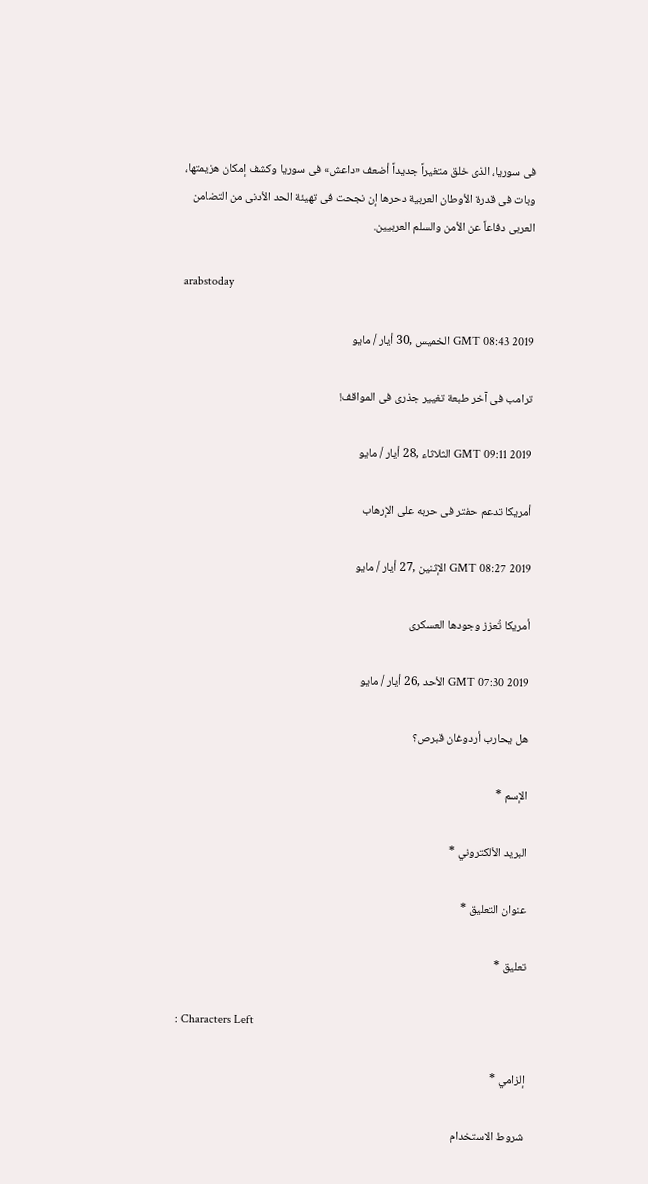فى سوريا، الذى خلق متغيراً جديداً أضعف «داعش» فى سوريا وكشف إمكان هزيمتها، وبات فى قدرة الأوطان العربية دحرها إن نجحت فى تهيئة الحد الأدنى من التضامن العربى دفاعاً عن الأمن والسلم العربيين.

arabstoday

GMT 08:43 2019 الخميس ,30 أيار / مايو

ترامب فى آخر طبعة تغيير جذرى فى المواقف!

GMT 09:11 2019 الثلاثاء ,28 أيار / مايو

أمريكا تدعم حفتر فى حربه على الإرهاب

GMT 08:27 2019 الإثنين ,27 أيار / مايو

أمريكا تُعزز وجودها العسكرى

GMT 07:30 2019 الأحد ,26 أيار / مايو

هل يحارب أردوغان قبرص؟

الإسم *

البريد الألكتروني *

عنوان التعليق *

تعليق *

: Characters Left

إلزامي *

شروط الاستخدام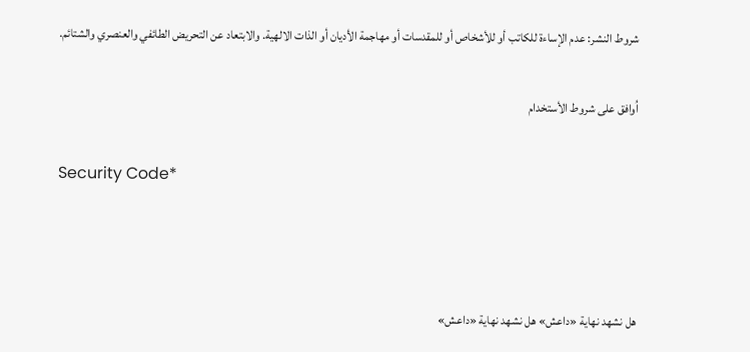شروط النشر: عدم الإساءة للكاتب أو للأشخاص أو للمقدسات أو مهاجمة الأديان أو الذات الالهية. والابتعاد عن التحريض الطائفي والعنصري والشتائم.

اُوافق على شروط الأستخدام

Security Code*



هل نشهد نهاية «داعش» هل نشهد نهاية «داعش»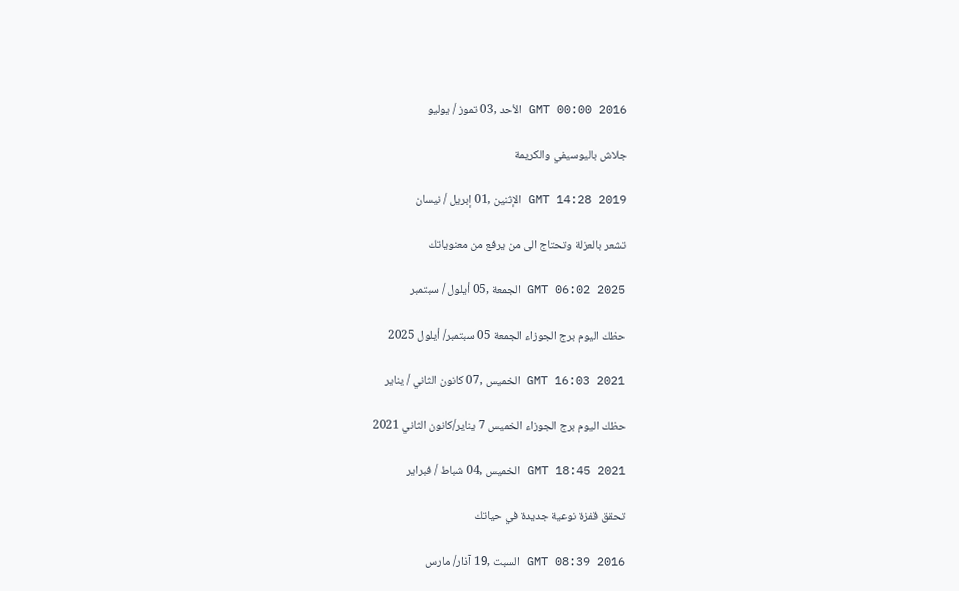GMT 00:00 2016 الأحد ,03 تموز / يوليو

جلاش باليوسيفي والكريمة

GMT 14:28 2019 الإثنين ,01 إبريل / نيسان

تشعر بالعزلة وتحتاج الى من يرفع من معنوياتك

GMT 06:02 2025 الجمعة ,05 أيلول / سبتمبر

حظك اليوم برج الجوزاء الجمعة 05 سبتمبر/ أيلول 2025

GMT 16:03 2021 الخميس ,07 كانون الثاني / يناير

حظك اليوم برج الجوزاء الخميس 7 يناير/كانون الثاني 2021

GMT 18:45 2021 الخميس ,04 شباط / فبراير

تحقق قفزة نوعية جديدة في حياتك

GMT 08:39 2016 السبت ,19 آذار/ مارس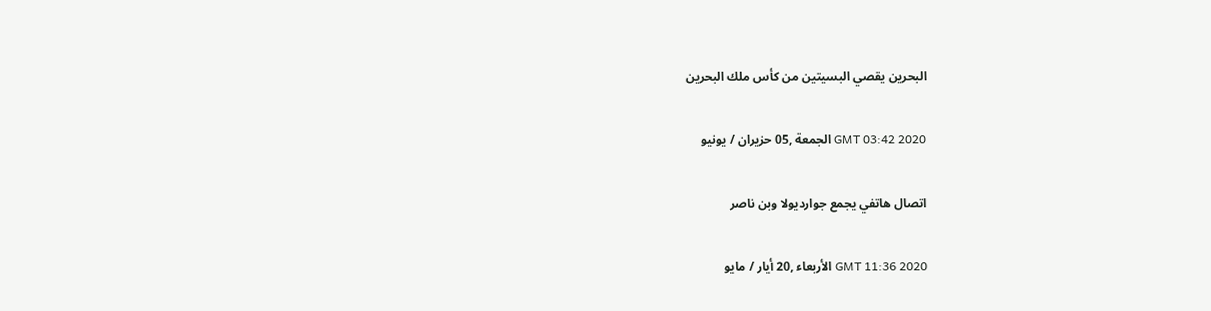البحرين يقصي البسيتين من كأس ملك البحرين

GMT 03:42 2020 الجمعة ,05 حزيران / يونيو

اتصال هاتفي يجمع جوارديولا وبن ناصر

GMT 11:36 2020 الأربعاء ,20 أيار / مايو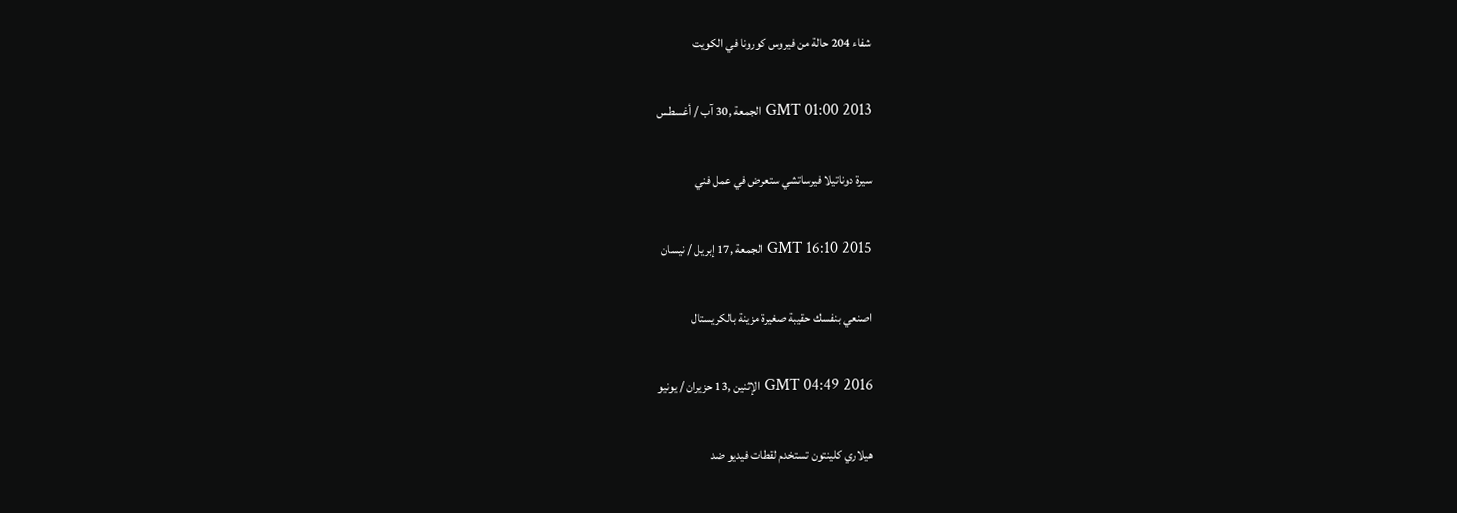شفاء 204 حالة من فيروس كورونا في الكويت

GMT 01:00 2013 الجمعة ,30 آب / أغسطس

سيرة دوناتيلا فيرساتشي ستعرض في عمل فني

GMT 16:10 2015 الجمعة ,17 إبريل / نيسان

اصنعي بنفسك حقيبة صغيرة مزينة بالكريستال

GMT 04:49 2016 الإثنين ,13 حزيران / يونيو

هيلاري كلينتون تستخدم لقطات فيديو ضد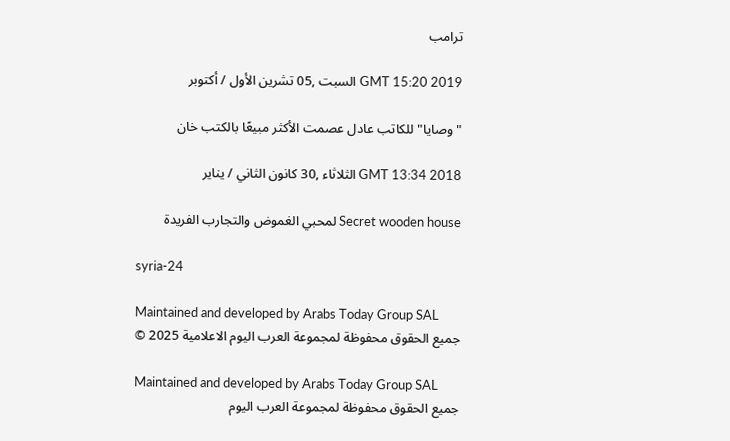ترامب

GMT 15:20 2019 السبت ,05 تشرين الأول / أكتوبر

" وصايا" للكاتب عادل عصمت الأكثر مبيعًا بالكتب خان

GMT 13:34 2018 الثلاثاء ,30 كانون الثاني / يناير

Secret wooden house لمحبي الغموض والتجارب الفريدة

syria-24

Maintained and developed by Arabs Today Group SAL
جميع الحقوق محفوظة لمجموعة العرب اليوم الاعلامية 2025 ©

Maintained and developed by Arabs Today Group SAL
جميع الحقوق محفوظة لمجموعة العرب اليوم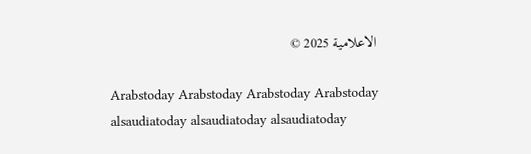الاعلامية 2025 ©

Arabstoday Arabstoday Arabstoday Arabstoday
alsaudiatoday alsaudiatoday alsaudiatoday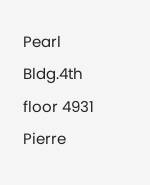Pearl Bldg.4th floor 4931 Pierre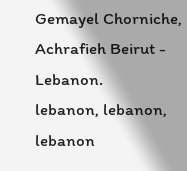Gemayel Chorniche, Achrafieh Beirut - Lebanon.
lebanon, lebanon, lebanon